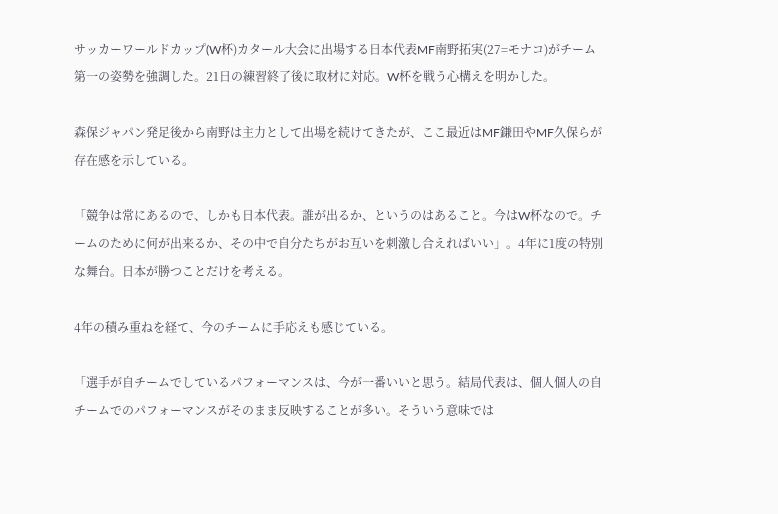サッカーワールドカップ(W杯)カタール大会に出場する日本代表MF南野拓実(27=モナコ)がチーム第一の姿勢を強調した。21日の練習終了後に取材に対応。W杯を戦う心構えを明かした。

森保ジャパン発足後から南野は主力として出場を続けてきたが、ここ最近はMF鎌田やMF久保らが存在感を示している。

「競争は常にあるので、しかも日本代表。誰が出るか、というのはあること。今はW杯なので。チームのために何が出来るか、その中で自分たちがお互いを刺激し合えればいい」。4年に1度の特別な舞台。日本が勝つことだけを考える。

4年の積み重ねを経て、今のチームに手応えも感じている。

「選手が自チームでしているパフォーマンスは、今が一番いいと思う。結局代表は、個人個人の自チームでのパフォーマンスがそのまま反映することが多い。そういう意味では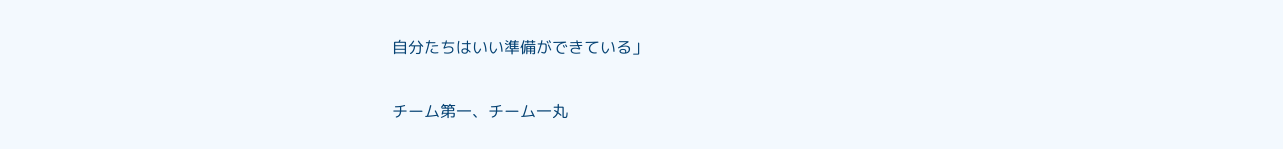自分たちはいい準備ができている」

チーム第一、チーム一丸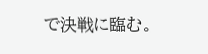で決戦に臨む。